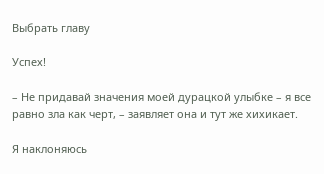Выбрать главу

Успех!

– Не придавай значения моей дурацкой улыбке – я все равно зла как черт, – заявляет она и тут же хихикает.

Я наклоняюсь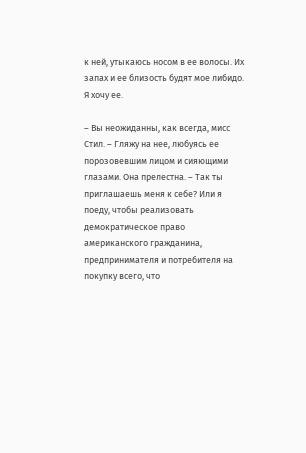к ней, утыкаюсь носом в ее волосы. Их запах и ее близость будят мое либидо. Я хочу ее.

– Вы неожиданны, как всегда, мисс Стил. – Гляжу на нее, любуясь ее порозовевшим лицом и сияющими глазами. Она прелестна. – Так ты приглашаешь меня к себе? Или я поеду, чтобы реализовать демократическое право американского гражданина, предпринимателя и потребителя на покупку всего, что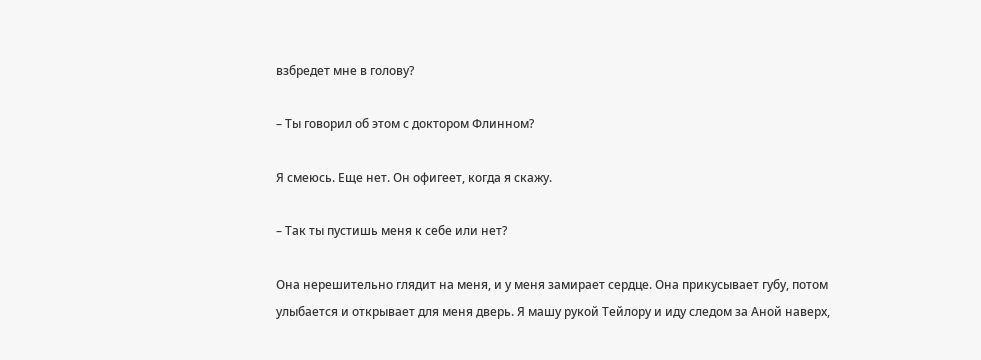взбредет мне в голову?

– Ты говорил об этом с доктором Флинном?

Я смеюсь. Еще нет. Он офигеет, когда я скажу.

– Так ты пустишь меня к себе или нет?

Она нерешительно глядит на меня, и у меня замирает сердце. Она прикусывает губу, потом улыбается и открывает для меня дверь. Я машу рукой Тейлору и иду следом за Аной наверх,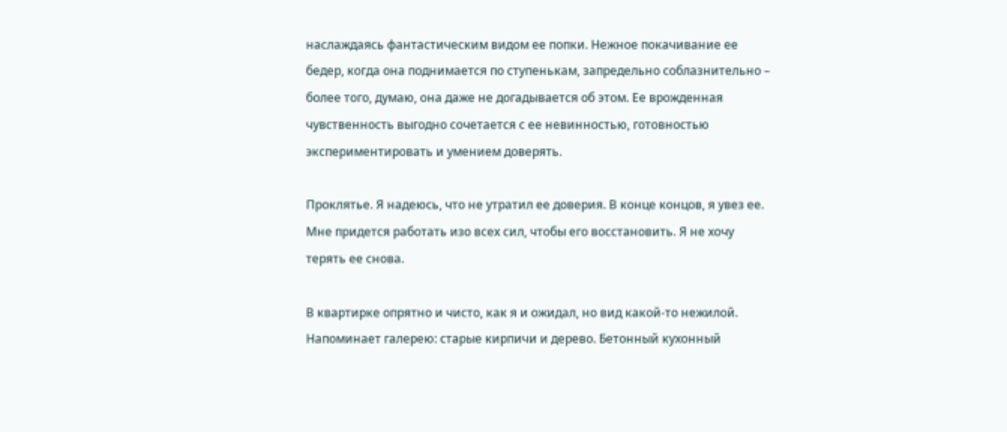наслаждаясь фантастическим видом ее попки. Нежное покачивание ее бедер, когда она поднимается по ступенькам, запредельно соблазнительно – более того, думаю, она даже не догадывается об этом. Ее врожденная чувственность выгодно сочетается с ее невинностью, готовностью экспериментировать и умением доверять.

Проклятье. Я надеюсь, что не утратил ее доверия. В конце концов, я увез ее. Мне придется работать изо всех сил, чтобы его восстановить. Я не хочу терять ее снова.

В квартирке опрятно и чисто, как я и ожидал, но вид какой-то нежилой. Напоминает галерею: старые кирпичи и дерево. Бетонный кухонный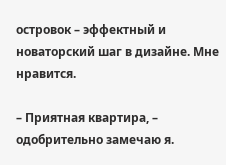островок – эффектный и новаторский шаг в дизайне. Мне нравится.

– Приятная квартира, – одобрительно замечаю я.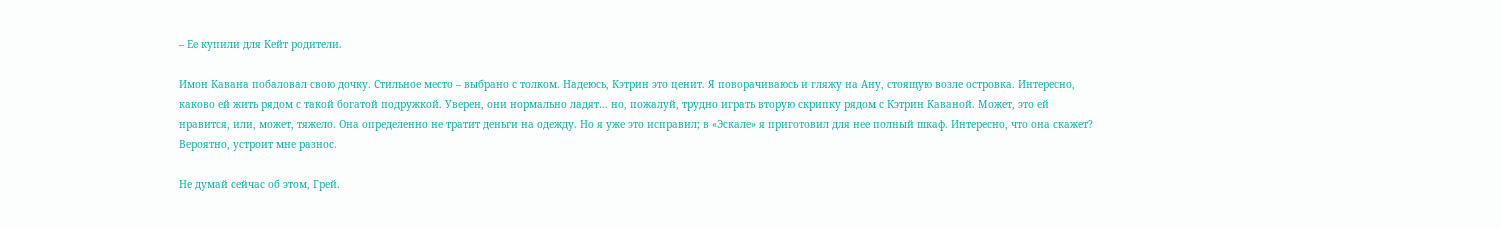– Ее купили для Кейт родители.

Имон Кавана побаловал свою дочку. Стильное место – выбрано с толком. Надеюсь, Кэтрин это ценит. Я поворачиваюсь и гляжу на Ану, стоящую возле островка. Интересно, каково ей жить рядом с такой богатой подружкой. Уверен, они нормально ладят… но, пожалуй, трудно играть вторую скрипку рядом с Кэтрин Каваной. Может, это ей нравится, или, может, тяжело. Она определенно не тратит деньги на одежду. Но я уже это исправил; в «Эскале» я приготовил для нее полный шкаф. Интересно, что она скажет? Вероятно, устроит мне разнос.

Не думай сейчас об этом, Грей.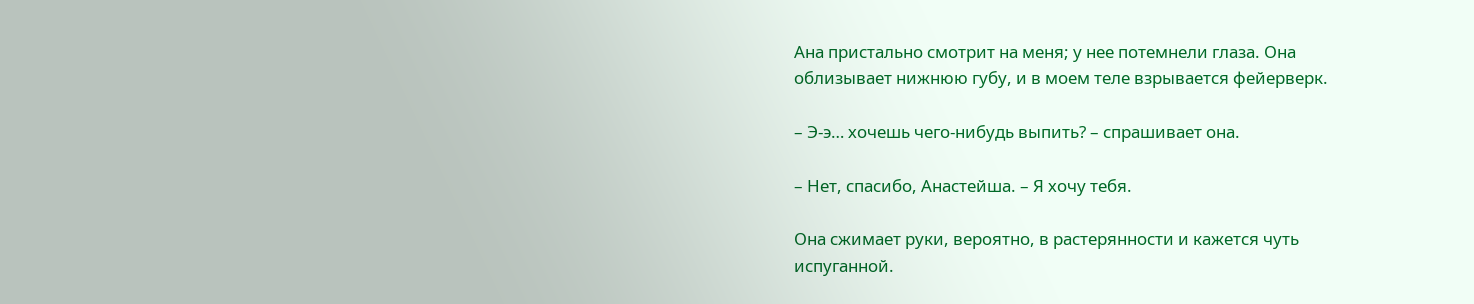Ана пристально смотрит на меня; у нее потемнели глаза. Она облизывает нижнюю губу, и в моем теле взрывается фейерверк.

– Э-э… хочешь чего-нибудь выпить? – спрашивает она.

– Нет, спасибо, Анастейша. – Я хочу тебя.

Она сжимает руки, вероятно, в растерянности и кажется чуть испуганной.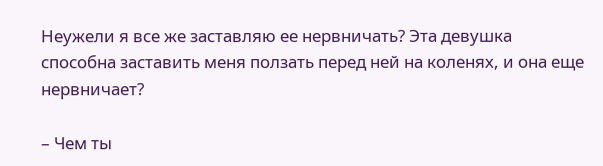Неужели я все же заставляю ее нервничать? Эта девушка способна заставить меня ползать перед ней на коленях, и она еще нервничает?

– Чем ты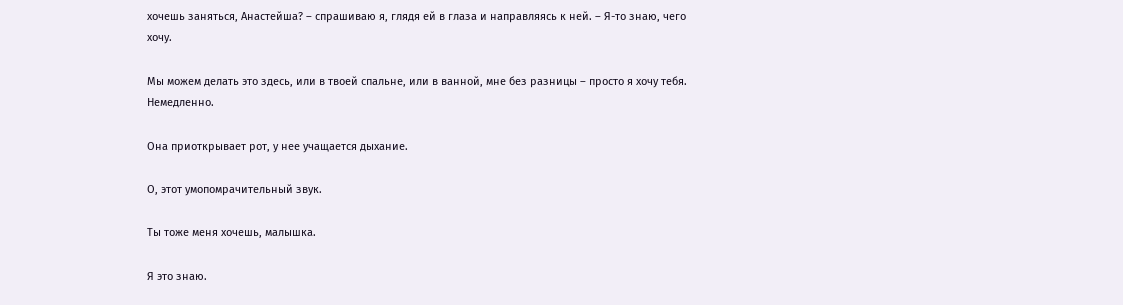хочешь заняться, Анастейша? – спрашиваю я, глядя ей в глаза и направляясь к ней. – Я-то знаю, чего хочу.

Мы можем делать это здесь, или в твоей спальне, или в ванной, мне без разницы – просто я хочу тебя. Немедленно.

Она приоткрывает рот, у нее учащается дыхание.

О, этот умопомрачительный звук.

Ты тоже меня хочешь, малышка.

Я это знаю.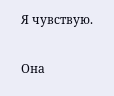Я чувствую.

Она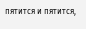пятится и пятится,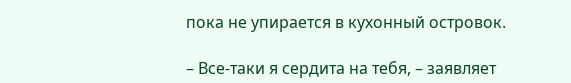пока не упирается в кухонный островок.

– Все-таки я сердита на тебя, – заявляет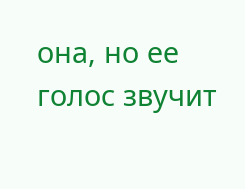она, но ее голос звучит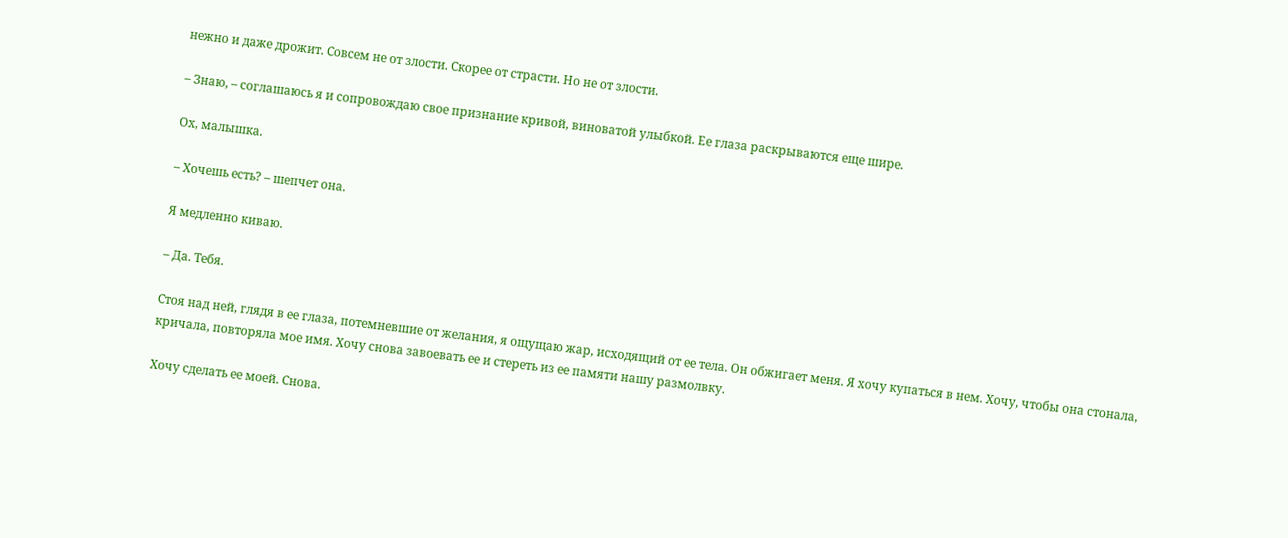нежно и даже дрожит. Совсем не от злости. Скорее от страсти. Но не от злости.

– Знаю, – соглашаюсь я и сопровождаю свое признание кривой, виноватой улыбкой. Ее глаза раскрываются еще шире.

Ох, малышка.

– Хочешь есть? – шепчет она.

Я медленно киваю.

– Да. Тебя.

Стоя над ней, глядя в ее глаза, потемневшие от желания, я ощущаю жар, исходящий от ее тела. Он обжигает меня. Я хочу купаться в нем. Хочу, чтобы она стонала, кричала, повторяла мое имя. Хочу снова завоевать ее и стереть из ее памяти нашу размолвку.

Хочу сделать ее моей. Снова.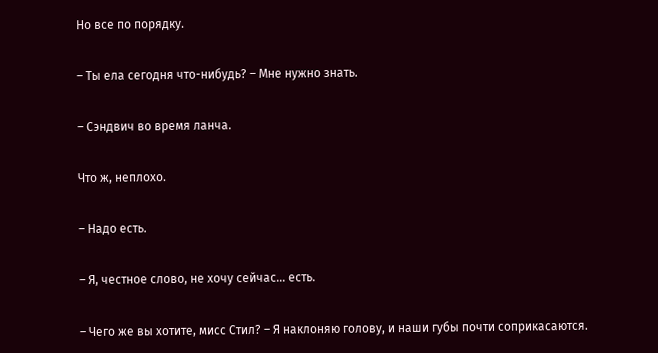Но все по порядку.

– Ты ела сегодня что-нибудь? – Мне нужно знать.

– Сэндвич во время ланча.

Что ж, неплохо.

– Надо есть.

– Я, честное слово, не хочу сейчас… есть.

– Чего же вы хотите, мисс Стил? – Я наклоняю голову, и наши губы почти соприкасаются.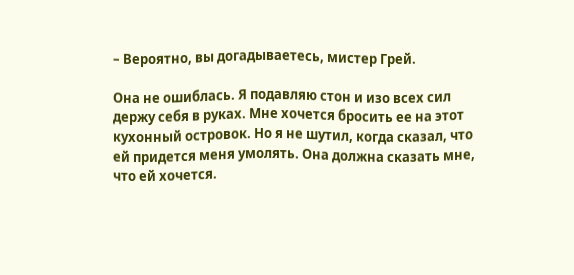– Вероятно, вы догадываетесь, мистер Грей.

Она не ошиблась. Я подавляю стон и изо всех сил держу себя в руках. Мне хочется бросить ее на этот кухонный островок. Но я не шутил, когда сказал, что ей придется меня умолять. Она должна сказать мне, что ей хочется.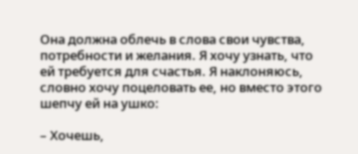Она должна облечь в слова свои чувства, потребности и желания. Я хочу узнать, что ей требуется для счастья. Я наклоняюсь, словно хочу поцеловать ее, но вместо этого шепчу ей на ушко:

– Хочешь,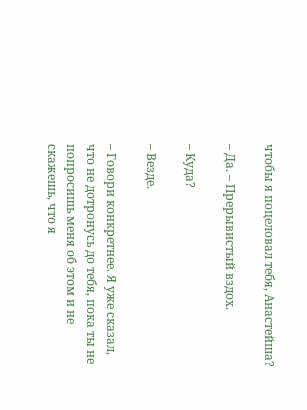чтобы я поцеловал тебя, Анастейша?

– Да. – Прерывистый вздох.

– Куда?

– Везде.

– Говори конкретнее. Я уже сказал, что не дотронусь до тебя, пока ты не попросишь меня об этом и не скажешь, что я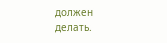должен делать.